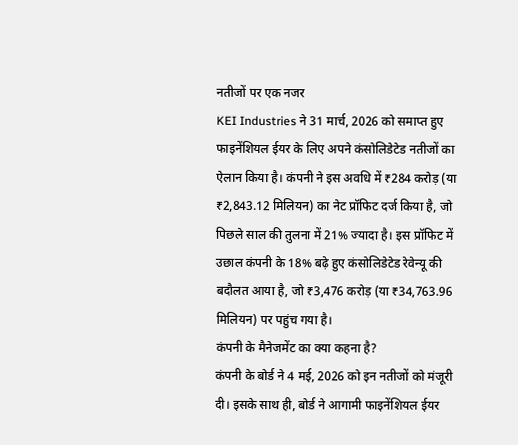नतीजों पर एक नजर
KEI Industries ने 31 मार्च, 2026 को समाप्त हुए फाइनेंशियल ईयर के लिए अपने कंसोलिडेटेड नतीजों का ऐलान किया है। कंपनी ने इस अवधि में ₹284 करोड़ (या ₹2,843.12 मिलियन) का नेट प्रॉफिट दर्ज किया है, जो पिछले साल की तुलना में 21% ज्यादा है। इस प्रॉफिट में उछाल कंपनी के 18% बढ़े हुए कंसोलिडेटेड रेवेन्यू की बदौलत आया है, जो ₹3,476 करोड़ (या ₹34,763.96 मिलियन) पर पहुंच गया है।
कंपनी के मैनेजमेंट का क्या कहना है?
कंपनी के बोर्ड ने 4 मई, 2026 को इन नतीजों को मंजूरी दी। इसके साथ ही, बोर्ड ने आगामी फाइनेंशियल ईयर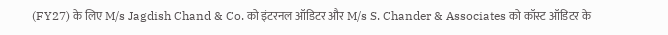(FY27) के लिए M/s Jagdish Chand & Co. को इंटरनल ऑडिटर और M/s S. Chander & Associates को कॉस्ट ऑडिटर के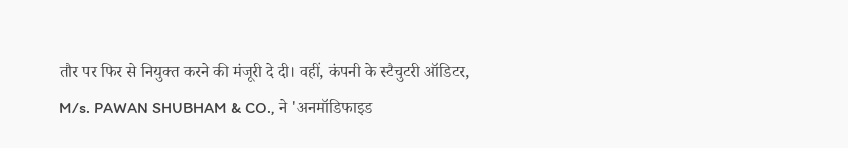तौर पर फिर से नियुक्त करने की मंजूरी दे दी। वहीं, कंपनी के स्टैचुटरी ऑडिटर, M/s. PAWAN SHUBHAM & CO., ने 'अनमॉडिफाइड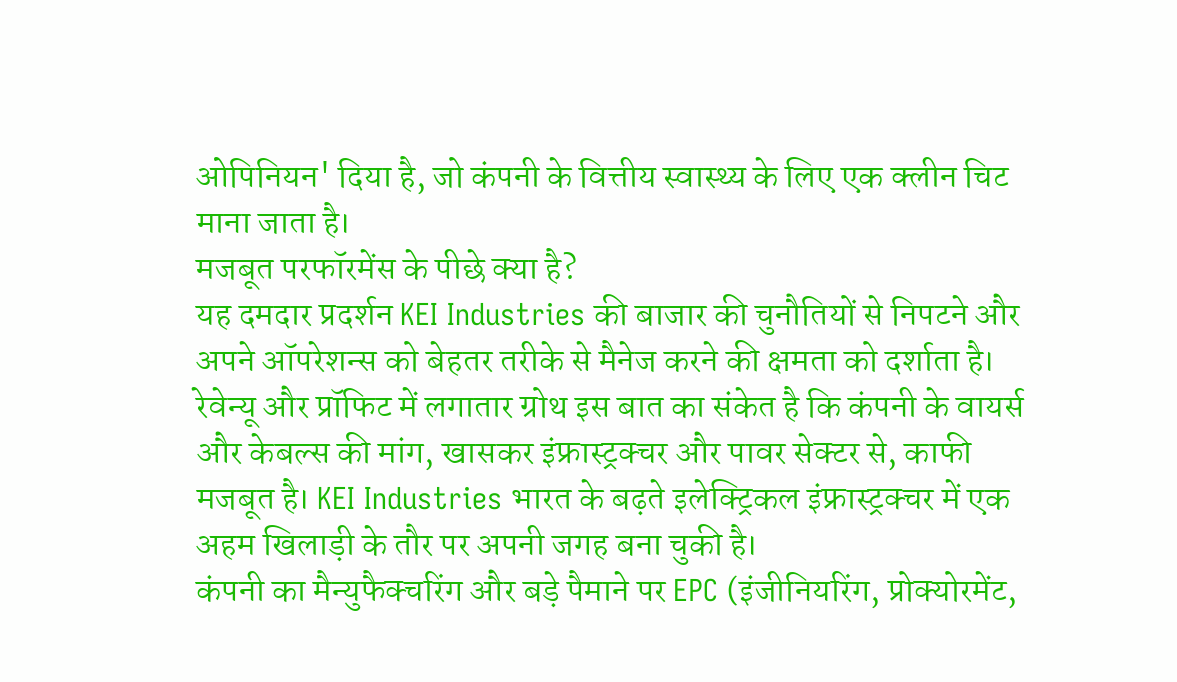ओपिनियन' दिया है, जो कंपनी के वित्तीय स्वास्थ्य के लिए एक क्लीन चिट माना जाता है।
मजबूत परफॉरमेंस के पीछे क्या है?
यह दमदार प्रदर्शन KEI Industries की बाजार की चुनौतियों से निपटने और अपने ऑपरेशन्स को बेहतर तरीके से मैनेज करने की क्षमता को दर्शाता है। रेवेन्यू और प्रॉफिट में लगातार ग्रोथ इस बात का संकेत है कि कंपनी के वायर्स और केबल्स की मांग, खासकर इंफ्रास्ट्रक्चर और पावर सेक्टर से, काफी मजबूत है। KEI Industries भारत के बढ़ते इलेक्ट्रिकल इंफ्रास्ट्रक्चर में एक अहम खिलाड़ी के तौर पर अपनी जगह बना चुकी है।
कंपनी का मैन्युफैक्चरिंग और बड़े पैमाने पर EPC (इंजीनियरिंग, प्रोक्योरमेंट,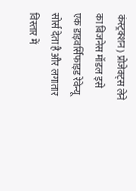कंस्ट्रक्शन) प्रोजेक्ट्स लेने का बिजनेस मॉडल इसे एक डाइवर्सिफाइड रेवेन्यू सोर्स देता है और लगातार विस्तार में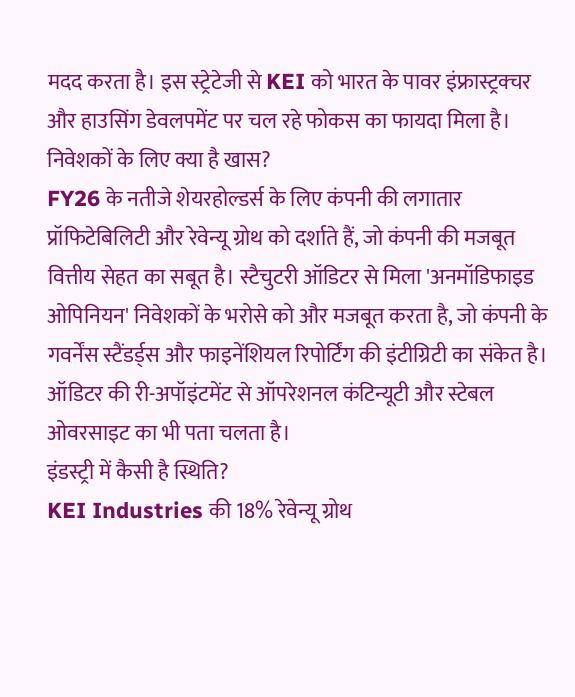मदद करता है। इस स्ट्रेटेजी से KEI को भारत के पावर इंफ्रास्ट्रक्चर और हाउसिंग डेवलपमेंट पर चल रहे फोकस का फायदा मिला है।
निवेशकों के लिए क्या है खास?
FY26 के नतीजे शेयरहोल्डर्स के लिए कंपनी की लगातार प्रॉफिटेबिलिटी और रेवेन्यू ग्रोथ को दर्शाते हैं, जो कंपनी की मजबूत वित्तीय सेहत का सबूत है। स्टैचुटरी ऑडिटर से मिला 'अनमॉडिफाइड ओपिनियन' निवेशकों के भरोसे को और मजबूत करता है, जो कंपनी के गवर्नेंस स्टैंडर्ड्स और फाइनेंशियल रिपोर्टिंग की इंटीग्रिटी का संकेत है। ऑडिटर की री-अपॉइंटमेंट से ऑपरेशनल कंटिन्यूटी और स्टेबल ओवरसाइट का भी पता चलता है।
इंडस्ट्री में कैसी है स्थिति?
KEI Industries की 18% रेवेन्यू ग्रोथ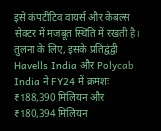इसे कंपटीटिव वायर्स और केबल्स सेक्टर में मजबूत स्थिति में रखती है। तुलना के लिए, इसके प्रतिद्वंद्वी Havells India और Polycab India ने FY24 में क्रमशः ₹188,390 मिलियन और ₹180,394 मिलियन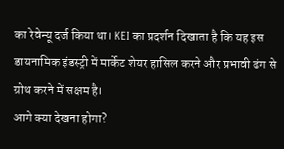का रेवेन्यू दर्ज किया था। KEI का प्रदर्शन दिखाता है कि यह इस डायनामिक इंडस्ट्री में मार्केट शेयर हासिल करने और प्रभावी ढंग से ग्रोथ करने में सक्षम है।
आगे क्या देखना होगा?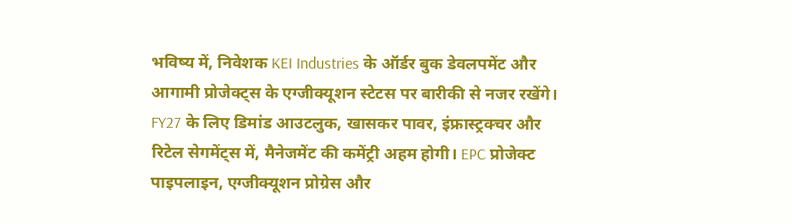भविष्य में, निवेशक KEI Industries के ऑर्डर बुक डेवलपमेंट और आगामी प्रोजेक्ट्स के एग्जीक्यूशन स्टेटस पर बारीकी से नजर रखेंगे। FY27 के लिए डिमांड आउटलुक, खासकर पावर, इंफ्रास्ट्रक्चर और रिटेल सेगमेंट्स में, मैनेजमेंट की कमेंट्री अहम होगी। EPC प्रोजेक्ट पाइपलाइन, एग्जीक्यूशन प्रोग्रेस और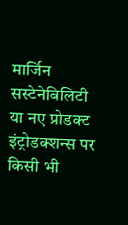मार्जिन सस्टेनेबिलिटी या नए प्रोडक्ट इंट्रोडक्शन्स पर किसी भी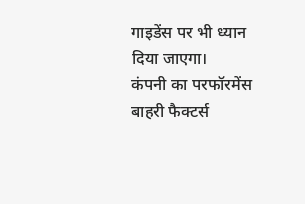गाइडेंस पर भी ध्यान दिया जाएगा।
कंपनी का परफॉरमेंस बाहरी फैक्टर्स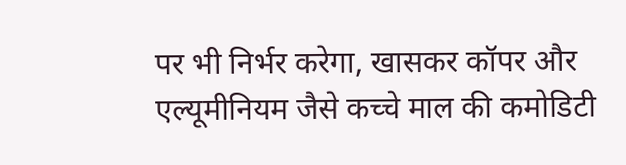पर भी निर्भर करेगा, खासकर कॉपर और एल्यूमीनियम जैसे कच्चे माल की कमोडिटी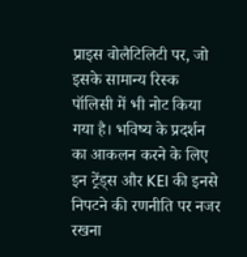प्राइस वोलैटिलिटी पर, जो इसके सामान्य रिस्क पॉलिसी में भी नोट किया गया है। भविष्य के प्रदर्शन का आकलन करने के लिए इन ट्रेंड्स और KEI की इनसे निपटने की रणनीति पर नजर रखना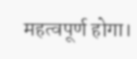महत्वपूर्ण होगा।